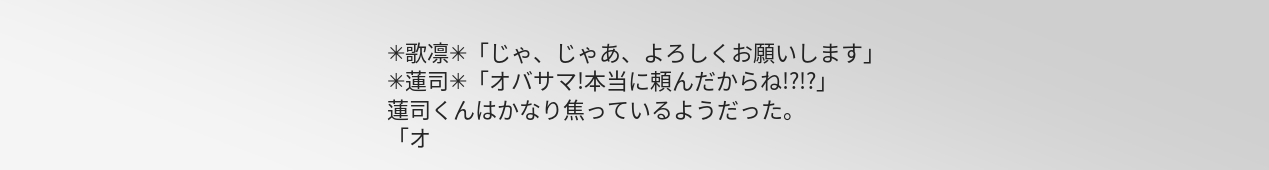✳歌凛✳「じゃ、じゃあ、よろしくお願いします」
✳蓮司✳「オバサマ!本当に頼んだからね!?!?」
蓮司くんはかなり焦っているようだった。
「オ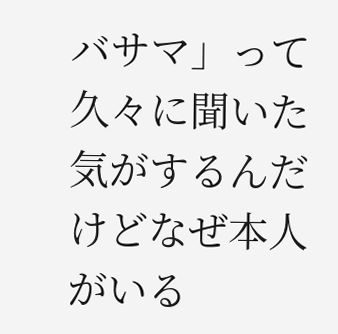バサマ」って久々に聞いた気がするんだけどなぜ本人がいる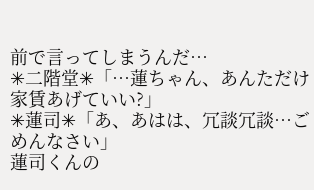前で言ってしまうんだ…
✳二階堂✳「…蓮ちゃん、あんただけ家賃あげていい?」
✳蓮司✳「あ、あはは、冗談冗談…ごめんなさい」
蓮司くんの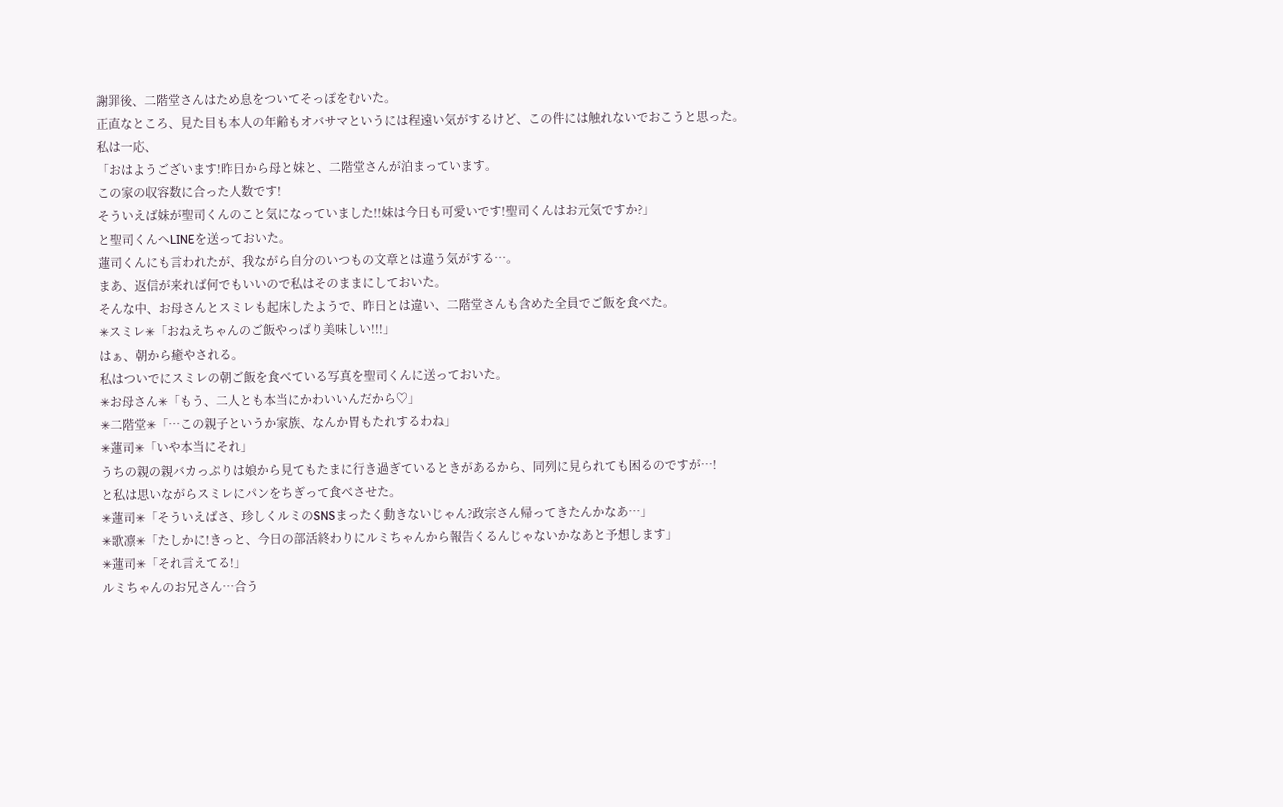謝罪後、二階堂さんはため息をついてそっぽをむいた。
正直なところ、見た目も本人の年齢もオバサマというには程遠い気がするけど、この件には触れないでおこうと思った。
私は一応、
「おはようございます!昨日から母と妹と、二階堂さんが泊まっています。
この家の収容数に合った人数です!
そういえば妹が聖司くんのこと気になっていました!!妹は今日も可愛いです!聖司くんはお元気ですか?」
と聖司くんへLINEを送っておいた。
蓮司くんにも言われたが、我ながら自分のいつもの文章とは違う気がする…。
まあ、返信が来れば何でもいいので私はそのままにしておいた。
そんな中、お母さんとスミレも起床したようで、昨日とは違い、二階堂さんも含めた全員でご飯を食べた。
✳スミレ✳「おねえちゃんのご飯やっぱり美味しい!!!」
はぁ、朝から癒やされる。
私はついでにスミレの朝ご飯を食べている写真を聖司くんに送っておいた。
✳お母さん✳「もう、二人とも本当にかわいいんだから♡」
✳二階堂✳「…この親子というか家族、なんか胃もたれするわね」
✳蓮司✳「いや本当にそれ」
うちの親の親バカっぷりは娘から見てもたまに行き過ぎているときがあるから、同列に見られても困るのですが…!
と私は思いながらスミレにパンをちぎって食べさせた。
✳蓮司✳「そういえばさ、珍しくルミのSNSまったく動きないじゃん?政宗さん帰ってきたんかなあ…」
✳歌凛✳「たしかに!きっと、今日の部活終わりにルミちゃんから報告くるんじゃないかなあと予想します」
✳蓮司✳「それ言えてる!」
ルミちゃんのお兄さん…合う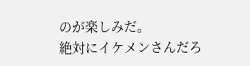のが楽しみだ。
絶対にイケメンさんだろ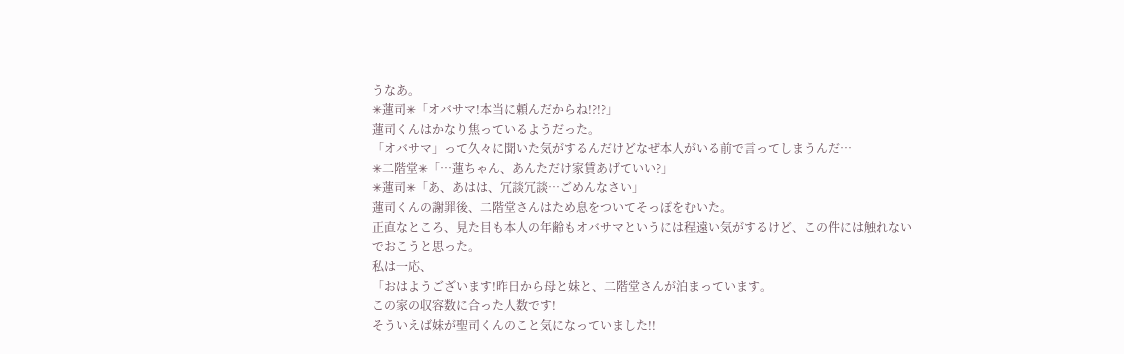うなあ。
✳蓮司✳「オバサマ!本当に頼んだからね!?!?」
蓮司くんはかなり焦っているようだった。
「オバサマ」って久々に聞いた気がするんだけどなぜ本人がいる前で言ってしまうんだ…
✳二階堂✳「…蓮ちゃん、あんただけ家賃あげていい?」
✳蓮司✳「あ、あはは、冗談冗談…ごめんなさい」
蓮司くんの謝罪後、二階堂さんはため息をついてそっぽをむいた。
正直なところ、見た目も本人の年齢もオバサマというには程遠い気がするけど、この件には触れないでおこうと思った。
私は一応、
「おはようございます!昨日から母と妹と、二階堂さんが泊まっています。
この家の収容数に合った人数です!
そういえば妹が聖司くんのこと気になっていました!!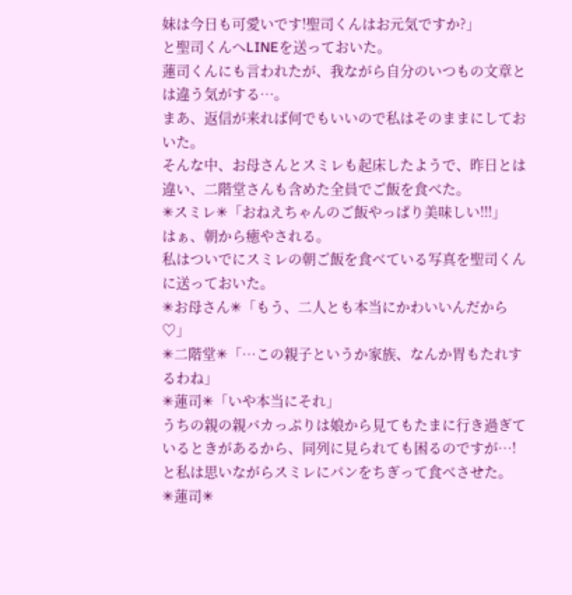妹は今日も可愛いです!聖司くんはお元気ですか?」
と聖司くんへLINEを送っておいた。
蓮司くんにも言われたが、我ながら自分のいつもの文章とは違う気がする…。
まあ、返信が来れば何でもいいので私はそのままにしておいた。
そんな中、お母さんとスミレも起床したようで、昨日とは違い、二階堂さんも含めた全員でご飯を食べた。
✳スミレ✳「おねえちゃんのご飯やっぱり美味しい!!!」
はぁ、朝から癒やされる。
私はついでにスミレの朝ご飯を食べている写真を聖司くんに送っておいた。
✳お母さん✳「もう、二人とも本当にかわいいんだから♡」
✳二階堂✳「…この親子というか家族、なんか胃もたれするわね」
✳蓮司✳「いや本当にそれ」
うちの親の親バカっぷりは娘から見てもたまに行き過ぎているときがあるから、同列に見られても困るのですが…!
と私は思いながらスミレにパンをちぎって食べさせた。
✳蓮司✳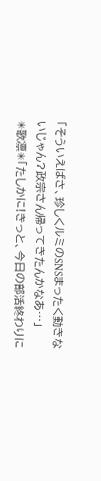「そういえばさ、珍しくルミのSNSまったく動きないじゃん?政宗さん帰ってきたんかなあ…」
✳歌凛✳「たしかに!きっと、今日の部活終わりに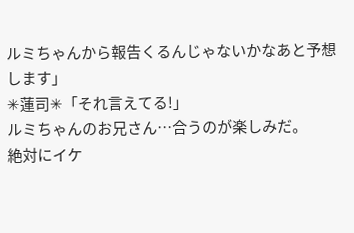ルミちゃんから報告くるんじゃないかなあと予想します」
✳蓮司✳「それ言えてる!」
ルミちゃんのお兄さん…合うのが楽しみだ。
絶対にイケ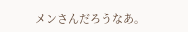メンさんだろうなあ。